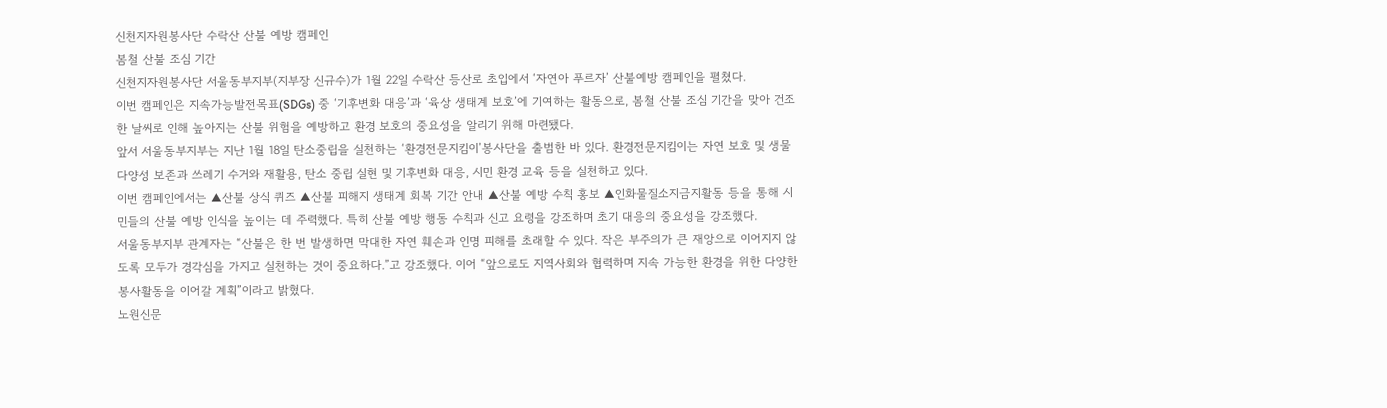신천지자원봉사단 수락산 산불 예방 캠페인
봄철 산불 조심 기간
신천지자원봉사단 서울동부지부(지부장 신규수)가 1월 22일 수락산 등산로 초입에서 ‘자연아 푸르자’ 산불예방 캠페인을 펼쳤다.
이번 캠페인은 지속가능발전목표(SDGs) 중 ‘기후변화 대응’과 ‘육상 생태계 보호’에 기여하는 활동으로, 봄철 산불 조심 기간을 맞아 건조한 날씨로 인해 높아지는 산불 위험을 예방하고 환경 보호의 중요성을 알리기 위해 마련됐다.
앞서 서울동부지부는 지난 1월 18일 탄소중립을 실천하는 ‘환경전문지킴이’봉사단을 출범한 바 있다. 환경전문지킴이는 자연 보호 및 생물 다양성 보존과 쓰레기 수거와 재활용, 탄소 중립 실현 및 기후변화 대응, 시민 환경 교육 등을 실천하고 있다.
이번 캠페인에서는 ▲산불 상식 퀴즈 ▲산불 피해지 생태계 회복 기간 안내 ▲산불 예방 수칙 홍보 ▲인화물질소지금지활동 등을 통해 시민들의 산불 예방 인식을 높이는 데 주력했다. 특히 산불 예방 행동 수칙과 신고 요령을 강조하며 초기 대응의 중요성을 강조했다.
서울동부지부 관계자는 “산불은 한 번 발생하면 막대한 자연 훼손과 인명 피해를 초래할 수 있다. 작은 부주의가 큰 재앙으로 이어지지 않도록 모두가 경각심을 가지고 실천하는 것이 중요하다.”고 강조했다. 이어 “앞으로도 지역사회와 협력하며 지속 가능한 환경을 위한 다양한 봉사활동을 이어갈 계획”이라고 밝혔다.
노원신문